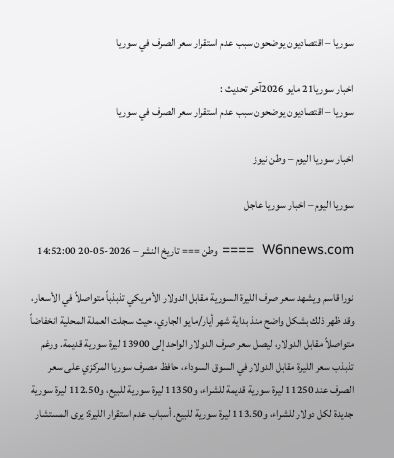سوريا – اقتصاديون يوضحون سبب عدم استقرار سعر الصرف في سوريا

اخبار سوريا21 مايو 2026آخر تحديث :
سوريا – اقتصاديون يوضحون سبب عدم استقرار سعر الصرف في سوريا

اخبار سوريا اليوم – وطن نيوز

سوريا اليوم – اخبار سوريا عاجل

W6nnews.com  ==== وطن === تاريخ النشر – 2026-05-20 14:52:00

نورا قاسم ويشهد سعر صرف الليرة السورية مقابل الدولار الأمريكي تذبذباً متواصلاً في الأسعار، وقد ظهر ذلك بشكل واضح منذ بداية شهر أيار/مايو الجاري، حيث سجلت العملة المحلية انخفاضاً متواصلاً مقابل الدولار، ليصل سعر صرف الدولار الواحد إلى 13900 ليرة سورية قديمة. ورغم تذبذب سعر الليرة مقابل الدولار في السوق السوداء، حافظ مصرف سوريا المركزي على سعر الصرف عند 11250 ليرة سورية قديمة للشراء، و11350 ليرة سورية للبيع، و112.50 ليرة سورية جديدة لكل دولار للشراء، و113.50 ليرة سورية للبيع. أسباب عدم استقرار الليرة: يرى المستشار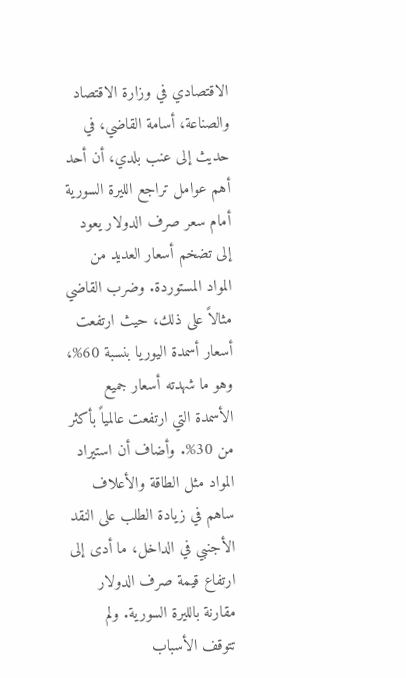الاقتصادي في وزارة الاقتصاد والصناعة، أسامة القاضي، في حديث إلى عنب بلدي، أن أحد أهم عوامل تراجع الليرة السورية أمام سعر صرف الدولار يعود إلى تضخم أسعار العديد من المواد المستوردة. وضرب القاضي مثالاً على ذلك، حيث ارتفعت أسعار أسمدة اليوريا بنسبة 60%، وهو ما شهدته أسعار جميع الأسمدة التي ارتفعت عالمياً بأكثر من 30%. وأضاف أن استيراد المواد مثل الطاقة والأعلاف ساهم في زيادة الطلب على النقد الأجنبي في الداخل، ما أدى إلى ارتفاع قيمة صرف الدولار مقارنة بالليرة السورية. ولم تتوقف الأسباب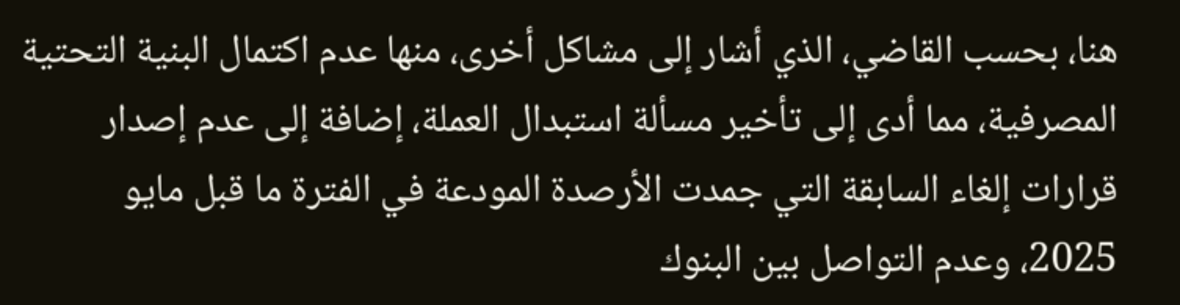هنا، بحسب القاضي، الذي أشار إلى مشاكل أخرى، منها عدم اكتمال البنية التحتية المصرفية، مما أدى إلى تأخير مسألة استبدال العملة، إضافة إلى عدم إصدار قرارات إلغاء السابقة التي جمدت الأرصدة المودعة في الفترة ما قبل مايو 2025، وعدم التواصل بين البنوك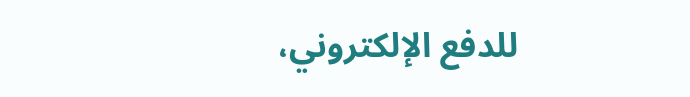للدفع الإلكتروني،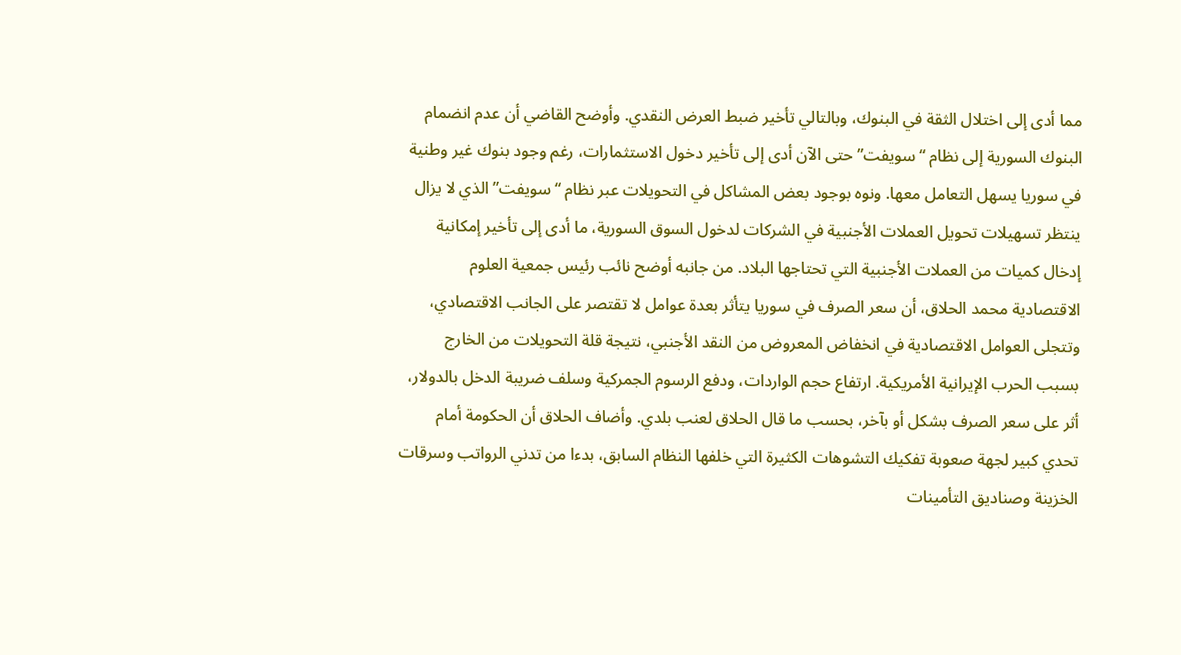مما أدى إلى اختلال الثقة في البنوك، وبالتالي تأخير ضبط العرض النقدي. وأوضح القاضي أن عدم انضمام البنوك السورية إلى نظام “سويفت” حتى الآن أدى إلى تأخير دخول الاستثمارات، رغم وجود بنوك غير وطنية في سوريا يسهل التعامل معها. ونوه بوجود بعض المشاكل في التحويلات عبر نظام “سويفت” الذي لا يزال ينتظر تسهيلات تحويل العملات الأجنبية في الشركات لدخول السوق السورية، ما أدى إلى تأخير إمكانية إدخال كميات من العملات الأجنبية التي تحتاجها البلاد. من جانبه أوضح نائب رئيس جمعية العلوم الاقتصادية محمد الحلاق، أن سعر الصرف في سوريا يتأثر بعدة عوامل لا تقتصر على الجانب الاقتصادي، وتتجلى العوامل الاقتصادية في انخفاض المعروض من النقد الأجنبي، نتيجة قلة التحويلات من الخارج بسبب الحرب الإيرانية الأمريكية. ارتفاع حجم الواردات، ودفع الرسوم الجمركية وسلف ضريبة الدخل بالدولار، أثر على سعر الصرف بشكل أو بآخر، بحسب ما قال الحلاق لعنب بلدي. وأضاف الحلاق أن الحكومة أمام تحدي كبير لجهة صعوبة تفكيك التشوهات الكثيرة التي خلفها النظام السابق، بدءا من تدني الرواتب وسرقات الخزينة وصناديق التأمينات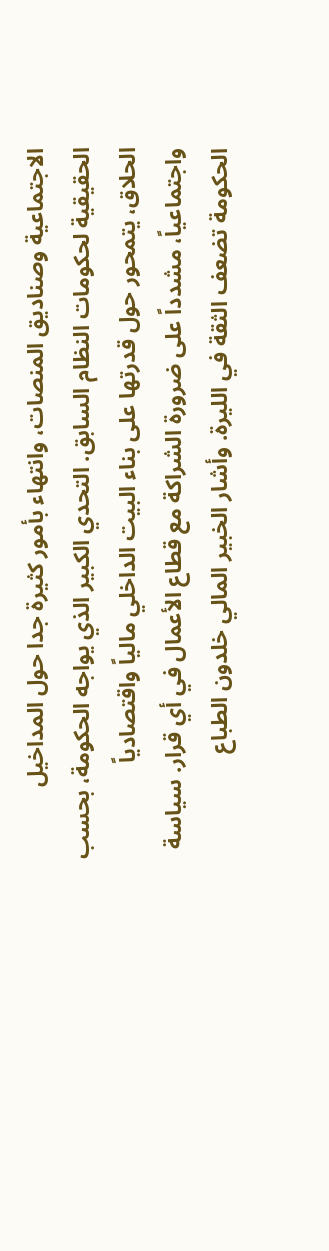الاجتماعية وصناديق المنصات، وانتهاء بأمور كثيرة جدا حول المداخيل الحقيقية لحكومات النظام السابق. التحدي الكبير الذي يواجه الحكومة، بحسب الحلاق، يتمحور حول قدرتها على بناء البيت الداخلي مالياً واقتصادياً واجتماعياً، مشدداً على ضرورة الشراكة مع قطاع الأعمال في أي قرار. سياسة الحكومة تضعف الثقة في الليرة. وأشار الخبير المالي خلدون الطباع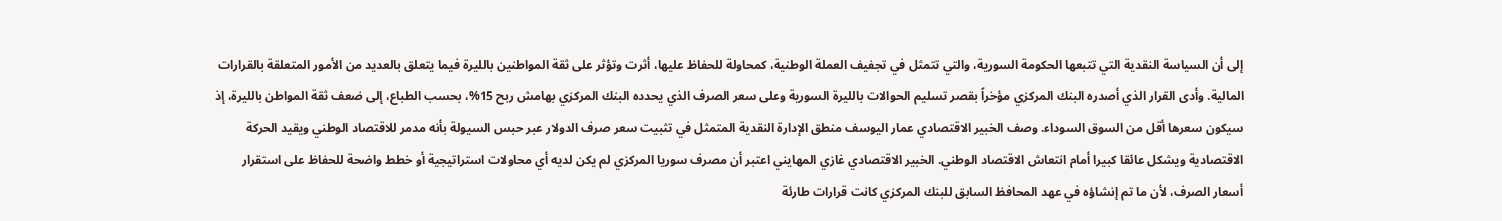إلى أن السياسة النقدية التي تتبعها الحكومة السورية، والتي تتمثل في تجفيف العملة الوطنية، كمحاولة للحفاظ عليها، أثرت وتؤثر على ثقة المواطنين بالليرة فيما يتعلق بالعديد من الأمور المتعلقة بالقرارات المالية. وأدى القرار الذي أصدره البنك المركزي مؤخراً بقصر تسليم الحوالات بالليرة السورية وعلى سعر الصرف الذي يحدده البنك المركزي بهامش ربح 15%، بحسب الطباع، إلى ضعف ثقة المواطن بالليرة، إذ سيكون سعرها أقل من السوق السوداء. وصف الخبير الاقتصادي عمار اليوسف منطق الإدارة النقدية المتمثل في تثبيت سعر صرف الدولار عبر حبس السيولة بأنه مدمر للاقتصاد الوطني ويقيد الحركة الاقتصادية ويشكل عائقا كبيرا أمام انتعاش الاقتصاد الوطني. الخبير الاقتصادي غازي المهايني اعتبر أن مصرف سوريا المركزي لم يكن لديه أي محاولات استراتيجية أو خطط واضحة للحفاظ على استقرار أسعار الصرف، لأن ما تم إنشاؤه في عهد المحافظ السابق للبنك المركزي كانت قرارات طارئة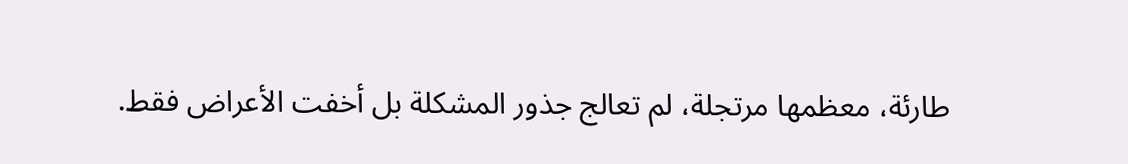طارئة، معظمها مرتجلة، لم تعالج جذور المشكلة بل أخفت الأعراض فقط.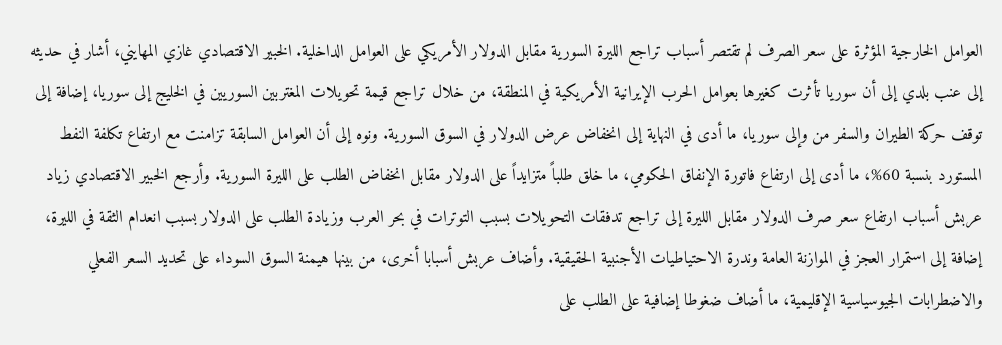العوامل الخارجية المؤثرة على سعر الصرف لم تقتصر أسباب تراجع الليرة السورية مقابل الدولار الأمريكي على العوامل الداخلية. الخبير الاقتصادي غازي المهايني، أشار في حديثه إلى عنب بلدي إلى أن سوريا تأثرت كغيرها بعوامل الحرب الإيرانية الأمريكية في المنطقة، من خلال تراجع قيمة تحويلات المغتربين السوريين في الخليج إلى سوريا، إضافة إلى توقف حركة الطيران والسفر من وإلى سوريا، ما أدى في النهاية إلى انخفاض عرض الدولار في السوق السورية. ونوه إلى أن العوامل السابقة تزامنت مع ارتفاع تكلفة النفط المستورد بنسبة 60%، ما أدى إلى ارتفاع فاتورة الإنفاق الحكومي، ما خلق طلباً متزايداً على الدولار مقابل انخفاض الطلب على الليرة السورية. وأرجع الخبير الاقتصادي زياد عربش أسباب ارتفاع سعر صرف الدولار مقابل الليرة إلى تراجع تدفقات التحويلات بسبب التوترات في بحر العرب وزيادة الطلب على الدولار بسبب انعدام الثقة في الليرة، إضافة إلى استمرار العجز في الموازنة العامة وندرة الاحتياطيات الأجنبية الحقيقية. وأضاف عربش أسبابا أخرى، من بينها هيمنة السوق السوداء على تحديد السعر الفعلي والاضطرابات الجيوسياسية الإقليمية، ما أضاف ضغوطا إضافية على الطلب على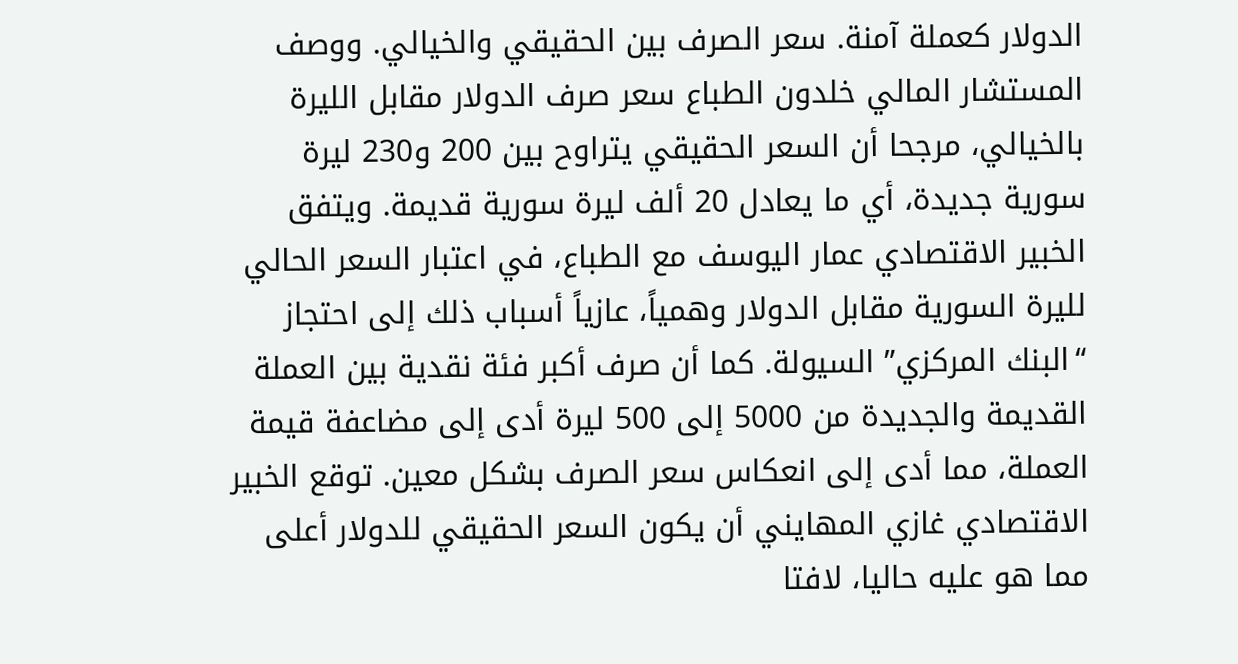الدولار كعملة آمنة. سعر الصرف بين الحقيقي والخيالي. ووصف المستشار المالي خلدون الطباع سعر صرف الدولار مقابل الليرة بالخيالي، مرجحا أن السعر الحقيقي يتراوح بين 200 و230 ليرة سورية جديدة، أي ما يعادل 20 ألف ليرة سورية قديمة. ويتفق الخبير الاقتصادي عمار اليوسف مع الطباع، في اعتبار السعر الحالي لليرة السورية مقابل الدولار وهمياً، عازياً أسباب ذلك إلى احتجاز “البنك المركزي” السيولة. كما أن صرف أكبر فئة نقدية بين العملة القديمة والجديدة من 5000 إلى 500 ليرة أدى إلى مضاعفة قيمة العملة، مما أدى إلى انعكاس سعر الصرف بشكل معين. توقع الخبير الاقتصادي غازي المهايني أن يكون السعر الحقيقي للدولار أعلى مما هو عليه حاليا، لافتا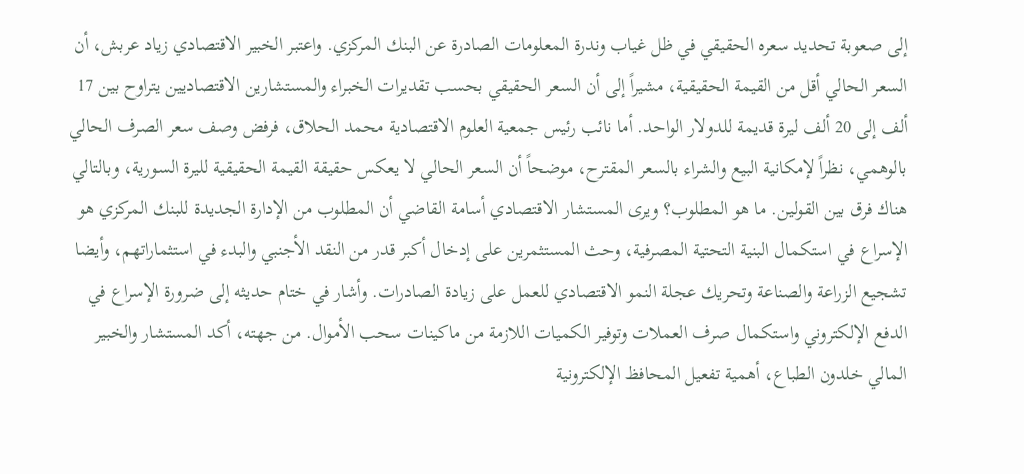إلى صعوبة تحديد سعره الحقيقي في ظل غياب وندرة المعلومات الصادرة عن البنك المركزي. واعتبر الخبير الاقتصادي زياد عربش، أن السعر الحالي أقل من القيمة الحقيقية، مشيراً إلى أن السعر الحقيقي بحسب تقديرات الخبراء والمستشارين الاقتصاديين يتراوح بين 17 ألف إلى 20 ألف ليرة قديمة للدولار الواحد. أما نائب رئيس جمعية العلوم الاقتصادية محمد الحلاق، فرفض وصف سعر الصرف الحالي بالوهمي، نظراً لإمكانية البيع والشراء بالسعر المقترح، موضحاً أن السعر الحالي لا يعكس حقيقة القيمة الحقيقية لليرة السورية، وبالتالي هناك فرق بين القولين. ما هو المطلوب؟ ويرى المستشار الاقتصادي أسامة القاضي أن المطلوب من الإدارة الجديدة للبنك المركزي هو الإسراع في استكمال البنية التحتية المصرفية، وحث المستثمرين على إدخال أكبر قدر من النقد الأجنبي والبدء في استثماراتهم، وأيضا تشجيع الزراعة والصناعة وتحريك عجلة النمو الاقتصادي للعمل على زيادة الصادرات. وأشار في ختام حديثه إلى ضرورة الإسراع في الدفع الإلكتروني واستكمال صرف العملات وتوفير الكميات اللازمة من ماكينات سحب الأموال. من جهته، أكد المستشار والخبير المالي خلدون الطباع، أهمية تفعيل المحافظ الإلكترونية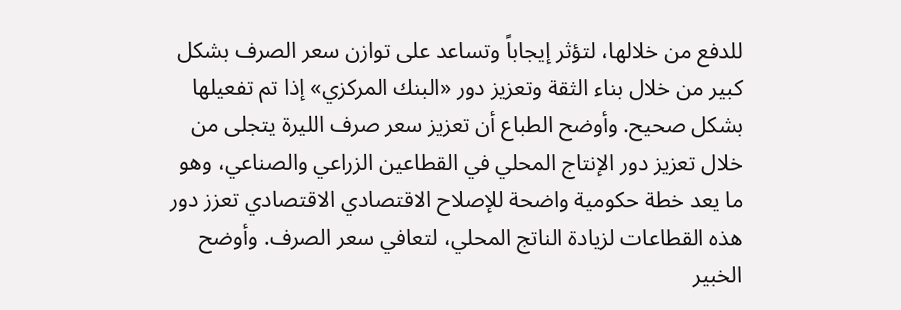للدفع من خلالها، لتؤثر إيجاباً وتساعد على توازن سعر الصرف بشكل كبير من خلال بناء الثقة وتعزيز دور «البنك المركزي» إذا تم تفعيلها بشكل صحيح. وأوضح الطباع أن تعزيز سعر صرف الليرة يتجلى من خلال تعزيز دور الإنتاج المحلي في القطاعين الزراعي والصناعي، وهو ما يعد خطة حكومية واضحة للإصلاح الاقتصادي الاقتصادي تعزز دور هذه القطاعات لزيادة الناتج المحلي، لتعافي سعر الصرف. وأوضح الخبير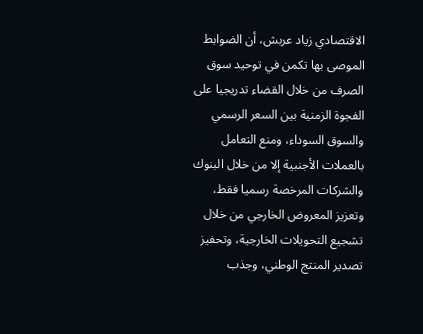الاقتصادي زياد عربش، أن الضوابط الموصى بها تكمن في توحيد سوق الصرف من خلال القضاء تدريجيا على الفجوة الزمنية بين السعر الرسمي والسوق السوداء، ومنع التعامل بالعملات الأجنبية إلا من خلال البنوك والشركات المرخصة رسميا فقط، وتعزيز المعروض الخارجي من خلال تشجيع التحويلات الخارجية، وتحفيز تصدير المنتج الوطني، وجذب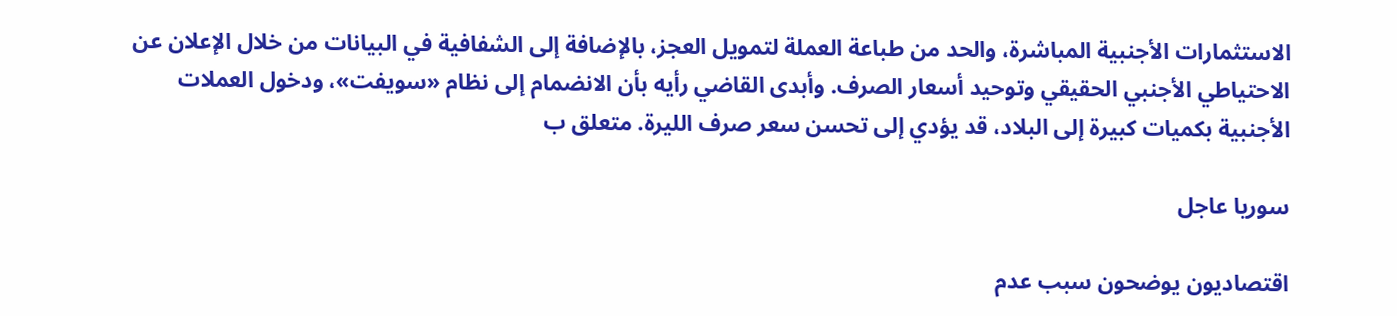الاستثمارات الأجنبية المباشرة، والحد من طباعة العملة لتمويل العجز، بالإضافة إلى الشفافية في البيانات من خلال الإعلان عن الاحتياطي الأجنبي الحقيقي وتوحيد أسعار الصرف. وأبدى القاضي رأيه بأن الانضمام إلى نظام «سويفت»، ودخول العملات الأجنبية بكميات كبيرة إلى البلاد، قد يؤدي إلى تحسن سعر صرف الليرة. متعلق ب

سوريا عاجل

اقتصاديون يوضحون سبب عدم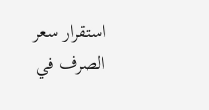استقرار سعر الصرف في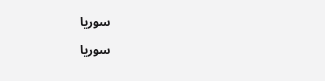سوريا

سوريا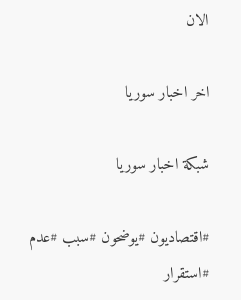الان

اخر اخبار سوريا

شبكة اخبار سوريا

#اقتصاديون #يوضحون #سبب #عدم #استقرار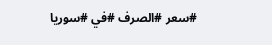#سعر #الصرف #في #سوريا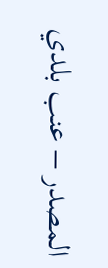المصدر – عنب بلدي